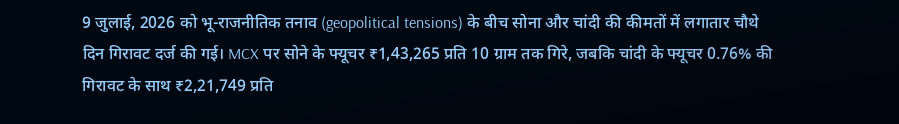9 जुलाई, 2026 को भू-राजनीतिक तनाव (geopolitical tensions) के बीच सोना और चांदी की कीमतों में लगातार चौथे दिन गिरावट दर्ज की गई। MCX पर सोने के फ्यूचर ₹1,43,265 प्रति 10 ग्राम तक गिरे, जबकि चांदी के फ्यूचर 0.76% की गिरावट के साथ ₹2,21,749 प्रति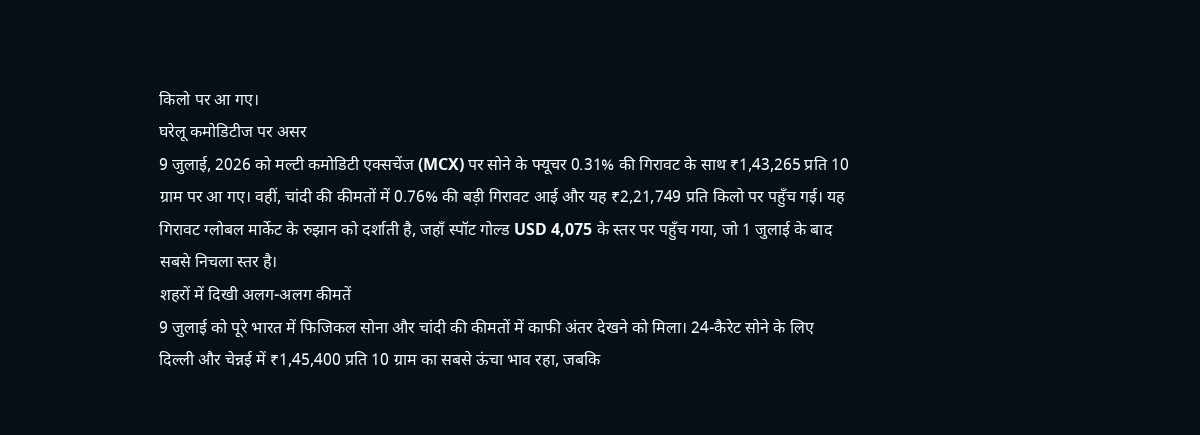किलो पर आ गए।
घरेलू कमोडिटीज पर असर
9 जुलाई, 2026 को मल्टी कमोडिटी एक्सचेंज (MCX) पर सोने के फ्यूचर 0.31% की गिरावट के साथ ₹1,43,265 प्रति 10 ग्राम पर आ गए। वहीं, चांदी की कीमतों में 0.76% की बड़ी गिरावट आई और यह ₹2,21,749 प्रति किलो पर पहुँच गई। यह गिरावट ग्लोबल मार्केट के रुझान को दर्शाती है, जहाँ स्पॉट गोल्ड USD 4,075 के स्तर पर पहुँच गया, जो 1 जुलाई के बाद सबसे निचला स्तर है।
शहरों में दिखी अलग-अलग कीमतें
9 जुलाई को पूरे भारत में फिजिकल सोना और चांदी की कीमतों में काफी अंतर देखने को मिला। 24-कैरेट सोने के लिए दिल्ली और चेन्नई में ₹1,45,400 प्रति 10 ग्राम का सबसे ऊंचा भाव रहा, जबकि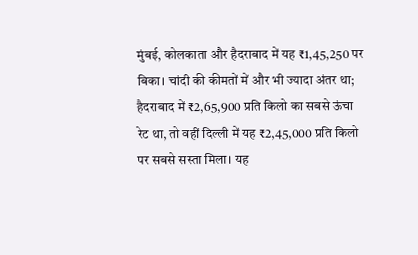मुंबई, कोलकाता और हैदराबाद में यह ₹1,45,250 पर बिका। चांदी की कीमतों में और भी ज्यादा अंतर था; हैदराबाद में ₹2,65,900 प्रति किलो का सबसे ऊंचा रेट था, तो वहीं दिल्ली में यह ₹2,45,000 प्रति किलो पर सबसे सस्ता मिला। यह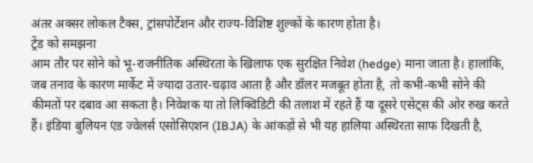अंतर अक्सर लोकल टैक्स, ट्रांसपोर्टेशन और राज्य-विशिष्ट शुल्कों के कारण होता है।
ट्रेंड को समझना
आम तौर पर सोने को भू-राजनीतिक अस्थिरता के खिलाफ एक सुरक्षित निवेश (hedge) माना जाता है। हालांकि, जब तनाव के कारण मार्केट में ज्यादा उतार-चढ़ाव आता है और डॉलर मजबूत होता है, तो कभी-कभी सोने की कीमतों पर दबाव आ सकता है। निवेशक या तो लिक्विडिटी की तलाश में रहते हैं या दूसरे एसेट्स की ओर रुख करते हैं। इंडिया बुलियन एंड ज्वेलर्स एसोसिएशन (IBJA) के आंकड़ों से भी यह हालिया अस्थिरता साफ दिखती है,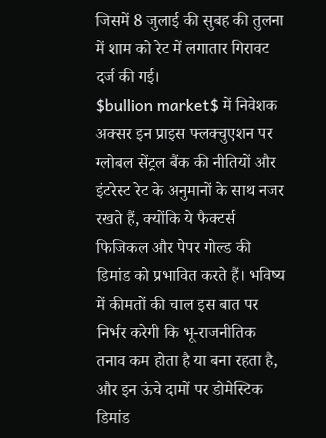जिसमें 8 जुलाई की सुबह की तुलना में शाम को रेट में लगातार गिरावट दर्ज की गई।
$bullion market$ में निवेशक अक्सर इन प्राइस फ्लक्चुएशन पर ग्लोबल सेंट्रल बैंक की नीतियों और इंटरेस्ट रेट के अनुमानों के साथ नजर रखते हैं, क्योंकि ये फैक्टर्स फिजिकल और पेपर गोल्ड की डिमांड को प्रभावित करते हैं। भविष्य में कीमतों की चाल इस बात पर निर्भर करेगी कि भू-राजनीतिक तनाव कम होता है या बना रहता है, और इन ऊंचे दामों पर डोमेस्टिक डिमांड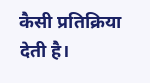कैसी प्रतिक्रिया देती है।